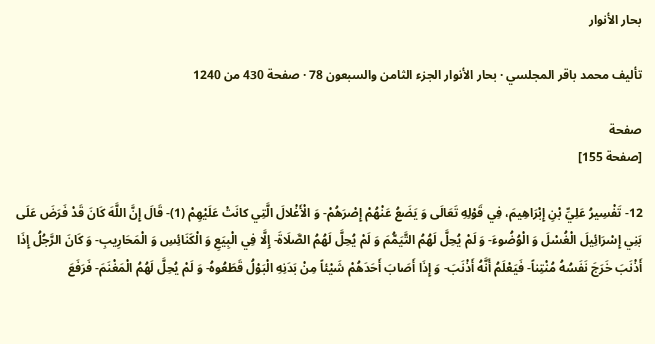بحار الأنوار

تأليف محمد باقر المجلسي · بحار الأنوار الجزء الثامن والسبعون 78 · صفحة 430 من 1240

صفحة
[صفحة 155]

12- تَفْسِيرُ عَلِيِّ بْنِ إِبْرَاهِيمَ، فِي قَوْلِهِ تَعَالَى وَ يَضَعُ عَنْهُمْ إِصْرَهُمْ- وَ الْأَغْلالَ الَّتِي كانَتْ عَلَيْهِمْ (1)- قَالَ إِنَّ اللَّهَ كَانَ قَدْ فَرَضَ عَلَى بَنِي إِسْرَائِيلَ الْغُسْلَ وَ الْوُضُوءَ- وَ لَمْ يُحِلَّ لَهُمُ التَّيَمُّمَ وَ لَمْ يُحِلَّ لَهُمُ الصَّلَاةَ- إِلَّا فِي الْبِيَعِ وَ الْكَنَائِسِ وَ الْمَحَارِيبِ- وَ كَانَ الرَّجُلُ إِذَا أَذْنَبَ خَرَجَ نَفَسُهُ مُنْتِناً- فَيَعْلَمُ أَنَّهُ أَذْنَبَ- وَ إِذَا أَصَابَ أَحَدَهُمْ شَيْئاً مِنْ بَدَنِهِ الْبَوْلُ قَطَعُوهُ- وَ لَمْ يُحِلَّ لَهُمُ الْمَغْنَمَ- فَرَفَعَ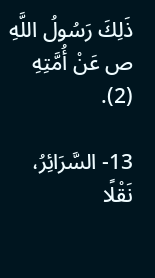ذَلِكَ رَسُولُ اللَّهِ ص عَنْ أُمَّتِهِ (2).

13- السَّرَائِرُ، نَقْلًا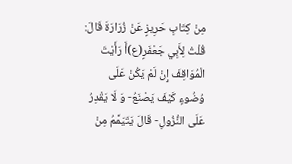مِنْ كِتَابِ حَرِيزٍ عَنْ زُرَارَةَ قَالَ: قُلْتُ لِأَبِي جَعْفَرٍ(ع)أَ رَأَيْتَ الْمُوَاقِفَ إِنْ لَمْ يَكُنْ عَلَى وُضُوءٍ كَيْفَ يَصْنَعُ- وَ لَا يَقْدِرُ عَلَى النُّزُولِ- قَالَ يَتَيَمَّمُ مِنْ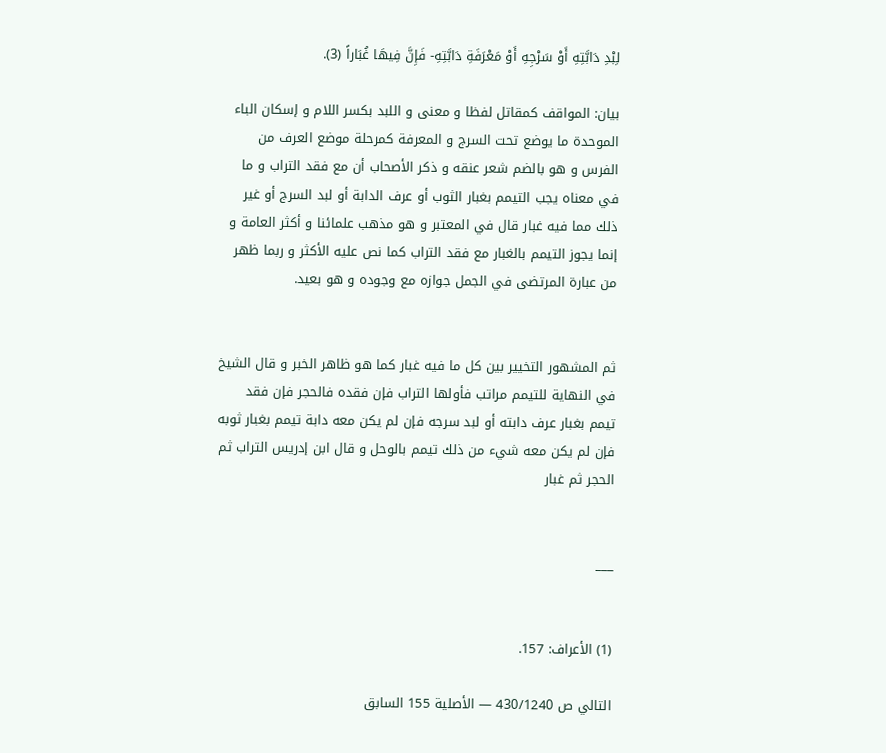لِبْدِ دَابَّتِهِ أَوْ سَرْجِهِ أَوْ مَعْرَفَةِ دَابَّتِهِ- فَإِنَّ فِيهَا غُبَاراً (3).

بيان: المواقف كمقاتل لفظا و معنى و اللبد بكسر اللام و إسكان الباء الموحدة ما يوضع تحت السرج و المعرفة كمرحلة موضع العرف من الفرس و هو بالضم شعر عنقه و ذكر الأصحاب أن مع فقد التراب و ما في معناه يجب التيمم بغبار الثوب أو عرف الدابة أو لبد السرج أو غير ذلك مما فيه غبار قال في المعتبر و هو مذهب علمائنا و أكثر العامة و إنما يجوز التيمم بالغبار مع فقد التراب كما نص عليه الأكثر و ربما ظهر من عبارة المرتضى في الجمل جوازه مع وجوده و هو بعيد.


ثم المشهور التخيير بين كل ما فيه غبار كما هو ظاهر الخبر و قال الشيخ في النهاية للتيمم مراتب فأولها التراب فإن فقده فالحجر فإن فقد تيمم بغبار عرف دابته أو لبد سرجه فإن لم يكن معه دابة تيمم بغبار ثوبه فإن لم يكن معه شيء من ذلك تيمم بالوحل و قال ابن إدريس التراب ثم الحجر ثم غبار


___


(1) الأعراف: 157.

التالي ص 430/1240 — الأصلية 155 السابق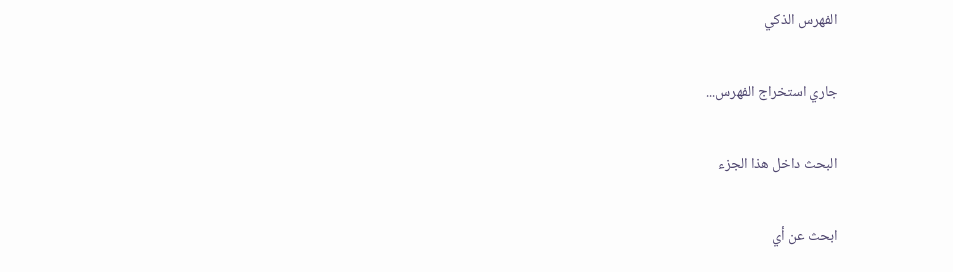الفهرس الذكي

جاري استخراج الفهرس...

البحث داخل هذا الجزء

ابحث عن أي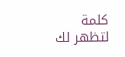كلمة لتظهر لك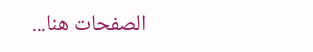الصفحات هنا...